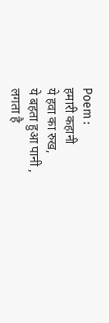Poem :
हमारी कहानी
ये हवा का रुख,
ये बहता हुआ पानी ,
लगता है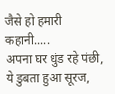जैसे हो हमारी कहानी.....
अपना घर धुंड रहे पंछी,
ये डुबता हुआ सूरज,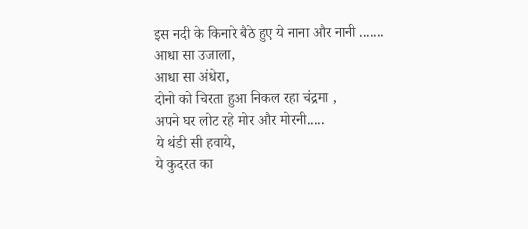इस नदी के किनारे बैठे हुए ये नाना और नानी .......
आधा सा उजाला,
आधा सा अंधेरा,
दोनो को चिरता हुआ निकल रहा चंद्रमा ,
अपने घर लोट रहे मोर और मोरनी.....
ये थंडी सी हवाये,
ये कुदरत का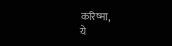करिष्मा,
ये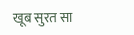खूब सुरत सा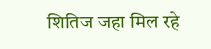शितिज जहा मिल रहे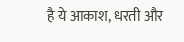है ये आकाश, धरती और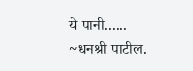ये पानी......
~धनश्री पाटील.